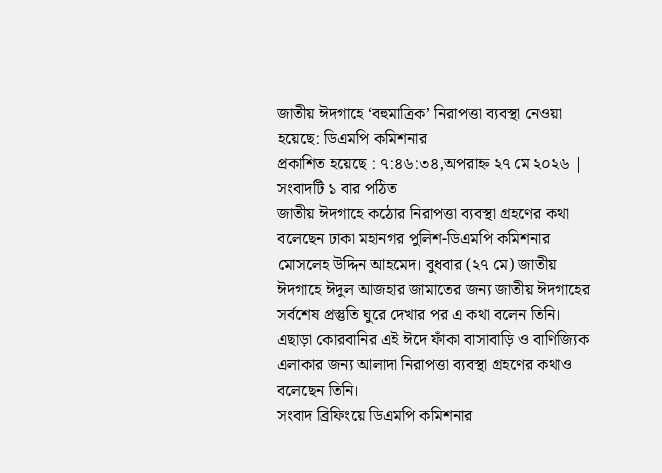জাতীয় ঈদগাহে ‘বহুমাত্রিক’ নিরাপত্তা ব্যবস্থা নেওয়া হয়েছে: ডিএমপি কমিশনার
প্রকাশিত হয়েছে : ৭:৪৬:৩৪,অপরাহ্ন ২৭ মে ২০২৬ | সংবাদটি ১ বার পঠিত
জাতীয় ঈদগাহে কঠোর নিরাপত্তা ব্যবস্থা গ্রহণের কথা বলেছেন ঢাকা মহানগর পুলিশ-ডিএমপি কমিশনার মোসলেহ উদ্দিন আহমেদ। বুধবার (২৭ মে) জাতীয় ঈদগাহে ঈদুল আজহার জামাতের জন্য জাতীয় ঈদগাহের সর্বশেষ প্রস্তুতি ঘুরে দেখার পর এ কথা বলেন তিনি।
এছাড়া কোরবানির এই ঈদে ফাঁকা বাসাবাড়ি ও বাণিজ্যিক এলাকার জন্য আলাদা নিরাপত্তা ব্যবস্থা গ্রহণের কথাও বলেছেন তিনি।
সংবাদ ব্রিফিংয়ে ডিএমপি কমিশনার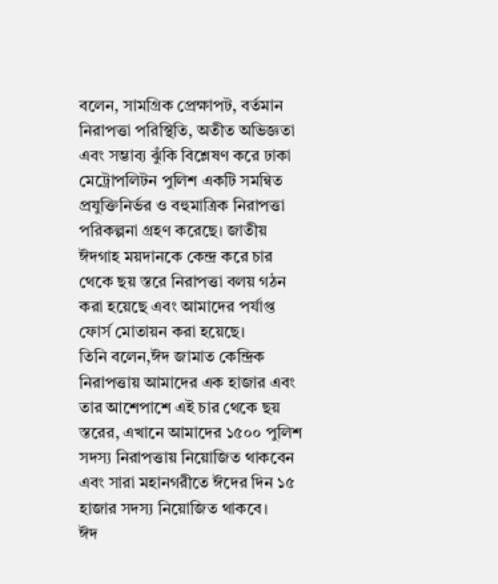বলেন, সামগ্রিক প্রেক্ষাপট, বর্তমান নিরাপত্তা পরিস্থিতি, অতীত অভিজ্ঞতা এবং সম্ভাব্য ঝুঁকি বিশ্লেষণ করে ঢাকা মেট্রোপলিটন পুলিশ একটি সমন্বিত প্রযুক্তিনির্ভর ও বহুমাত্রিক নিরাপত্তা পরিকল্পনা গ্রহণ করেছে। জাতীয় ঈদগাহ ময়দানকে কেন্দ্র করে চার থেকে ছয় স্তরে নিরাপত্তা বলয় গঠন করা হয়েছে এবং আমাদের পর্যাপ্ত ফোর্স মোতায়ন করা হয়েছে।
তিনি বলেন,ঈদ জামাত কেন্দ্রিক নিরাপত্তায় আমাদের এক হাজার এবং তার আশেপাশে এই চার থেকে ছয় স্তরের, এখানে আমাদের ১৫০০ পুলিশ সদস্য নিরাপত্তায় নিয়োজিত থাকবেন এবং সারা মহানগরীতে ঈদের দিন ১৫ হাজার সদস্য নিয়োজিত থাকবে।
ঈদ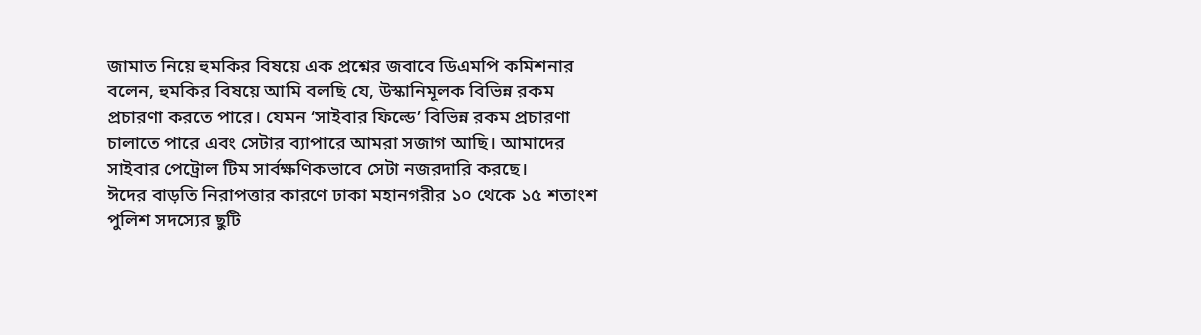জামাত নিয়ে হুমকির বিষয়ে এক প্রশ্নের জবাবে ডিএমপি কমিশনার বলেন, হুমকির বিষয়ে আমি বলছি যে, উস্কানিমূলক বিভিন্ন রকম প্রচারণা করতে পারে। যেমন ‘সাইবার ফিল্ডে’ বিভিন্ন রকম প্রচারণা চালাতে পারে এবং সেটার ব্যাপারে আমরা সজাগ আছি। আমাদের সাইবার পেট্রোল টিম সার্বক্ষণিকভাবে সেটা নজরদারি করছে।
ঈদের বাড়তি নিরাপত্তার কারণে ঢাকা মহানগরীর ১০ থেকে ১৫ শতাংশ পুলিশ সদস্যের ছুটি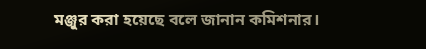মঞ্জুর করা হয়েছে বলে জানান কমিশনার।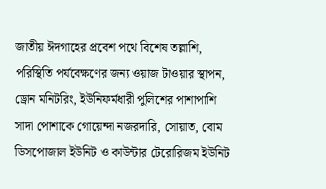জাতীয় ঈদগাহের প্রবেশ পথে বিশেষ তল্লাশি, পরিস্থিতি পর্যবেক্ষণের জন্য ওয়াজ টাওয়ার স্থাপন, ড্রোন মনিটরিং, ইউনিফর্মধারী পুলিশের পাশাপাশি সাদা পোশাকে গোয়েন্দা নজরদারি, সোয়াত, বোম ডিসপোজাল ইউনিট ও কাউন্টার টেরোরিজম ইউনিট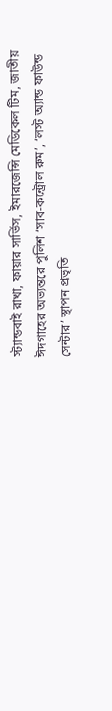স্ট্যান্ডবাই রাখা, ফায়ার সার্ভিস, ইমারজেন্সি মেডিকেল টিম, জাতীয় ঈদগাহের অভ্যন্তরে পুলিশ ‘সাব-কন্ট্রোল রুম’, ‘লস্ট অ্যান্ড ফাউন্ড সেন্টার’ স্থাপন প্রভৃতি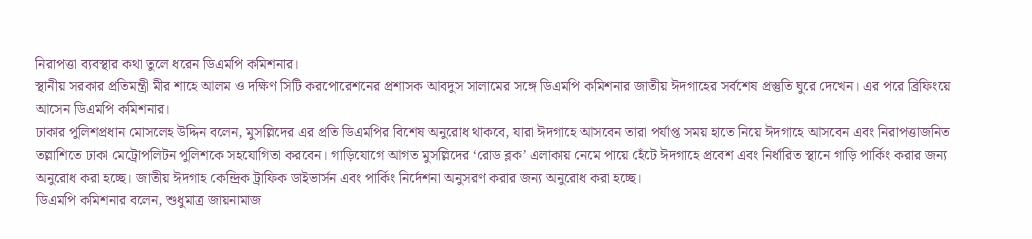নিরাপত্তা ব্যবস্থার কথা তুলে ধরেন ডিএমপি কমিশনার।
স্থানীয় সরকার প্রতিমন্ত্রী মীর শাহে আলম ও দক্ষিণ সিটি করপোরেশনের প্রশাসক আবদুস সালামের সঙ্গে ডিএমপি কমিশনার জাতীয় ঈদগাহের সর্বশেষ প্রস্তুতি ঘুরে দেখেন। এর পরে ব্রিফিংয়ে আসেন ডিএমপি কমিশনার।
ঢাকার পুলিশপ্রধান মোসলেহ উদ্দিন বলেন, মুসল্লিদের এর প্রতি ডিএমপির বিশেষ অনুরোধ থাকবে, যারা ঈদগাহে আসবেন তারা পর্যাপ্ত সময় হাতে নিয়ে ঈদগাহে আসবেন এবং নিরাপত্তাজনিত তল্লাশিতে ঢাকা মেট্রোপলিটন পুলিশকে সহযোগিতা করবেন। গাড়িযোগে আগত মুসল্লিদের ‘রোড ব্লক’ এলাকায় নেমে পায়ে হেঁটে ঈদগাহে প্রবেশ এবং নির্ধারিত স্থানে গাড়ি পার্কিং করার জন্য অনুরোধ করা হচ্ছে। জাতীয় ঈদগাহ কেন্দ্রিক ট্রাফিক ডাইভার্সন এবং পার্কিং নির্দেশনা অনুসরণ করার জন্য অনুরোধ করা হচ্ছে।
ডিএমপি কমিশনার বলেন, শুধুমাত্র জায়নামাজ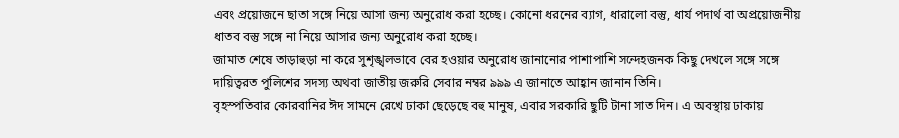এবং প্রয়োজনে ছাতা সঙ্গে নিয়ে আসা জন্য অনুরোধ করা হচ্ছে। কোনো ধরনের ব্যাগ, ধারালো বস্তু, ধার্য পদার্থ বা অপ্রয়োজনীয় ধাতব বস্তু সঙ্গে না নিয়ে আসার জন্য অনুরোধ করা হচ্ছে।
জামাত শেষে তাড়াহুড়া না করে সুশৃঙ্খলভাবে বের হওয়ার অনুরোধ জানানোর পাশাপাশি সন্দেহজনক কিছু দেখলে সঙ্গে সঙ্গে দায়িত্বরত পুলিশের সদস্য অথবা জাতীয় জরুরি সেবার নম্বর ৯৯৯ এ জানাতে আহ্বান জানান তিনি।
বৃহস্পতিবার কোরবানির ঈদ সামনে রেখে ঢাকা ছেড়েছে বহু মানুষ, এবার সরকারি ছুটি টানা সাত দিন। এ অবস্থায় ঢাকায়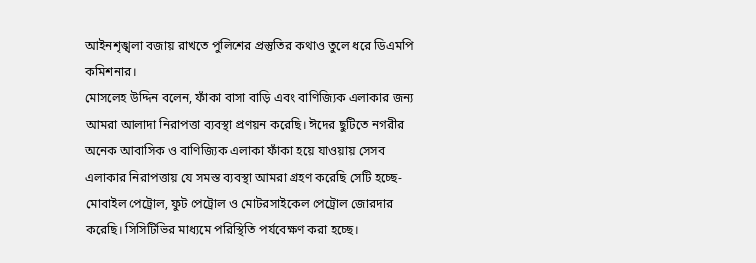আইনশৃঙ্খলা বজায় রাখতে পুলিশের প্রস্তুতির কথাও তুলে ধরে ডিএমপি কমিশনার।
মোসলেহ উদ্দিন বলেন, ফাঁকা বাসা বাড়ি এবং বাণিজ্যিক এলাকার জন্য আমরা আলাদা নিরাপত্তা ব্যবস্থা প্রণয়ন করেছি। ঈদের ছুটিতে নগরীর অনেক আবাসিক ও বাণিজ্যিক এলাকা ফাঁকা হয়ে যাওয়ায় সেসব এলাকার নিরাপত্তায় যে সমস্ত ব্যবস্থা আমরা গ্রহণ করেছি সেটি হচ্ছে-মোবাইল পেট্রোল, ফুট পেট্রোল ও মোটরসাইকেল পেট্রোল জোরদার করেছি। সিসিটিভির মাধ্যমে পরিস্থিতি পর্যবেক্ষণ করা হচ্ছে।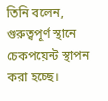তিনি বলেন, গুরুত্বপূর্ণ স্থানে চেকপয়েন্ট স্থাপন করা হচ্ছে।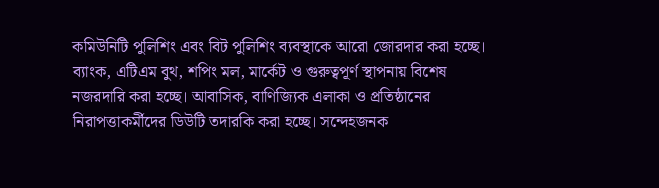কমিউনিটি পুলিশিং এবং বিট পুলিশিং ব্যবস্থাকে আরো জোরদার করা হচ্ছে। ব্যাংক, এটিএম বুথ, শপিং মল, মার্কেট ও গুরুত্বপূর্ণ স্থাপনায় বিশেষ নজরদারি করা হচ্ছে। আবাসিক, বাণিজ্যিক এলাকা ও প্রতিষ্ঠানের নিরাপত্তাকর্মীদের ডিউটি তদারকি করা হচ্ছে। সন্দেহজনক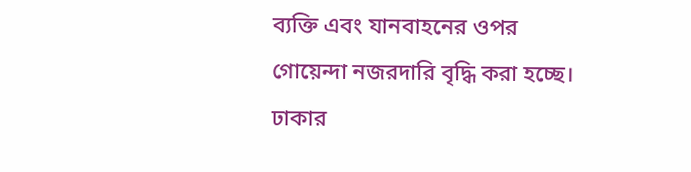ব্যক্তি এবং যানবাহনের ওপর গোয়েন্দা নজরদারি বৃদ্ধি করা হচ্ছে।
ঢাকার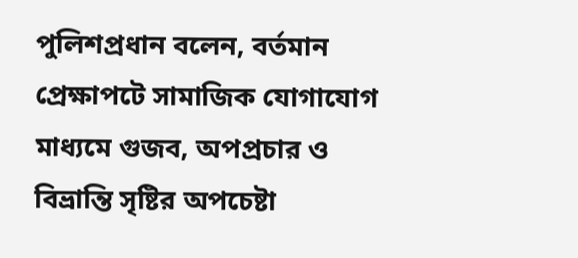পুলিশপ্রধান বলেন, বর্তমান প্রেক্ষাপটে সামাজিক যোগাযোগ মাধ্যমে গুজব, অপপ্রচার ও বিভ্রান্তি সৃষ্টির অপচেষ্টা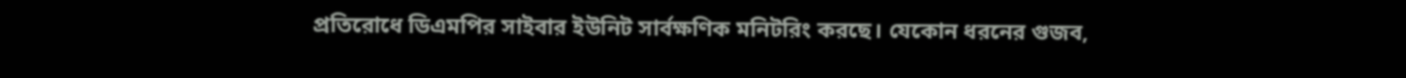প্রতিরোধে ডিএমপির সাইবার ইউনিট সার্বক্ষণিক মনিটরিং করছে। যেকোন ধরনের গুজব,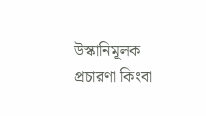উস্কানিমূলক প্রচারণা কিংবা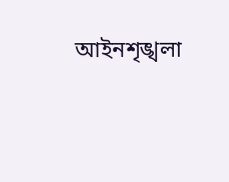আইনশৃঙ্খলা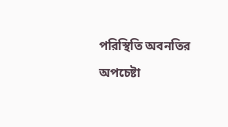পরিস্থিতি অবনতির অপচেষ্টা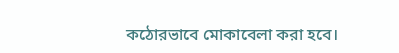কঠোরভাবে মোকাবেলা করা হবে।